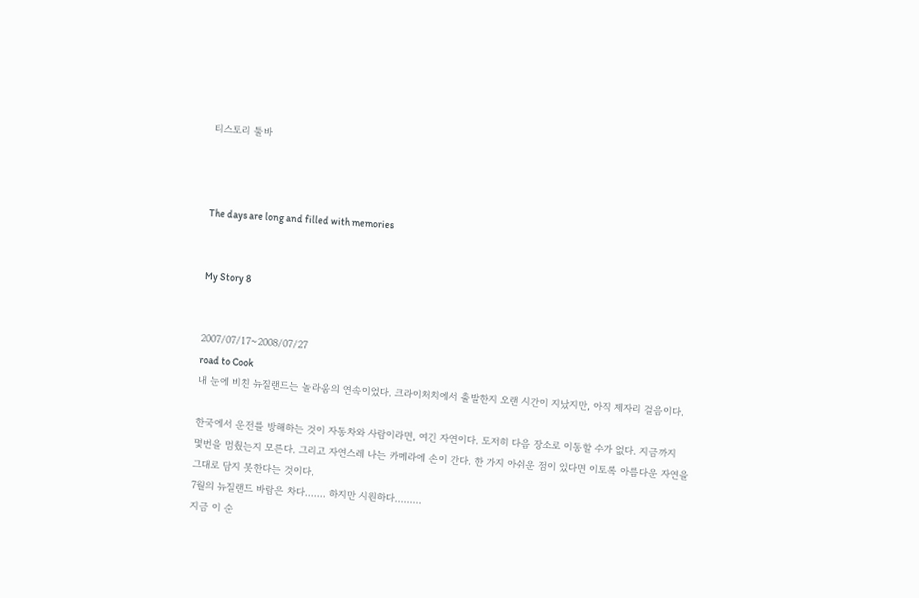티스토리 툴바



The days are long and filled with memories


My Story 8


2007/07/17~2008/07/27
road to Cook
내 눈에 비친 뉴질랜드는 놀라움의 연속이었다. 크라이처치에서 출발한지 오랜 시간이 지났지만, 아직 제자리 걸음이다.

한국에서 운전를 방해하는 것이 자동차와 사람이라면, 여긴 자연이다. 도저히 다음 장소로 이동할 수가 없다. 지금까지
몇번을 멈췄는지 모른다. 그리고 자연스레 나는 카메라에 손이 간다. 한 가지 아쉬운 점이 있다면 이토록 아름다운 자연을
그대로 담지 못한다는 것이다.
7월의 뉴질랜드 바람은 차다....... 하지만 시원하다.........
지금 이 순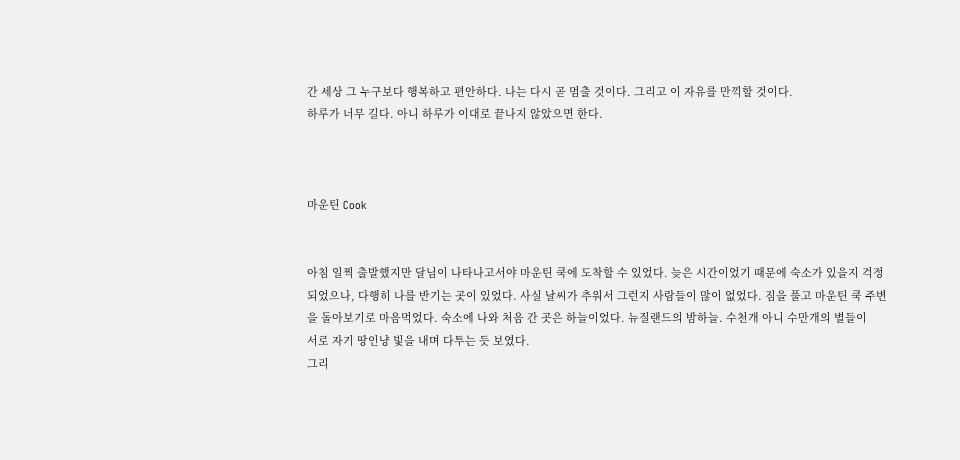간 세상 그 누구보다 행복하고 편안하다. 나는 다시 곧 멈출 것이다. 그리고 이 자유를 만끽할 것이다.
하루가 너무 길다. 아니 하루가 이대로 끝나지 않았으면 한다.



마운틴 Cook


아침 일찍 출발했지만 달님이 나타나고서야 마운틴 쿡에 도착할 수 있었다. 늦은 시간이었기 때문에 숙소가 있을지 걱정
되었으나, 다행히 나를 반기는 곳이 있었다. 사실 날씨가 추워서 그런지 사람들이 많이 없었다. 짐을 풀고 마운틴 쿡 주변
을 돌아보기로 마음먹었다. 숙소에 나와 처음 간 곳은 하늘이었다. 뉴질랜드의 밤하늘. 수천개 아니 수만개의 별들이
서로 자기 땅인냥 빛을 내며 다투는 듯 보였다.
그리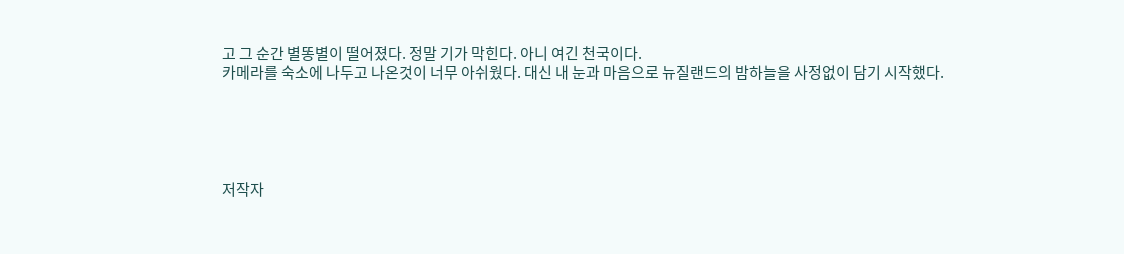고 그 순간 별똥별이 떨어졌다. 정말 기가 막힌다. 아니 여긴 천국이다.
카메라를 숙소에 나두고 나온것이 너무 아쉬웠다. 대신 내 눈과 마음으로 뉴질랜드의 밤하늘을 사정없이 담기 시작했다.





저작자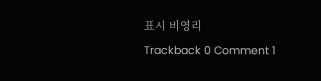표시 비영리
Trackback 0 Comment 1